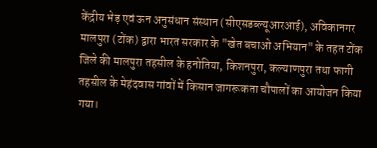केंद्रीय भेड़ एवं ऊन अनुसंधान संस्थान (सीएसडब्ल्यूआरआई), अविकानगर मालपुरा (टोंक) द्वारा भारत सरकार के "खेत बचाओ अभियान" के तहत टोंक जिले की मालपुरा तहसील के हनोतिया, किशनपुरा, कल्याणपुरा तथा फागी तहसील के मेहंदवास गांवों में किसान जागरूकता चौपालों का आयोजन किया गया।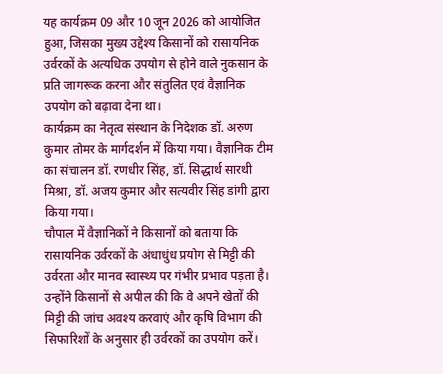यह कार्यक्रम 09 और 10 जून 2026 को आयोजित हुआ, जिसका मुख्य उद्देश्य किसानों को रासायनिक उर्वरकों के अत्यधिक उपयोग से होने वाले नुकसान के प्रति जागरूक करना और संतुलित एवं वैज्ञानिक उपयोग को बढ़ावा देना था।
कार्यक्रम का नेतृत्व संस्थान के निदेशक डॉ. अरुण कुमार तोमर के मार्गदर्शन में किया गया। वैज्ञानिक टीम का संचालन डॉ. रणधीर सिंह, डॉ. सिद्धार्थ सारथी मिश्रा, डॉ. अजय कुमार और सत्यवीर सिंह डांगी द्वारा किया गया।
चौपाल में वैज्ञानिकों ने किसानों को बताया कि रासायनिक उर्वरकों के अंधाधुंध प्रयोग से मिट्टी की उर्वरता और मानव स्वास्थ्य पर गंभीर प्रभाव पड़ता है। उन्होंने किसानों से अपील की कि वे अपने खेतों की मिट्टी की जांच अवश्य करवाएं और कृषि विभाग की सिफारिशों के अनुसार ही उर्वरकों का उपयोग करें।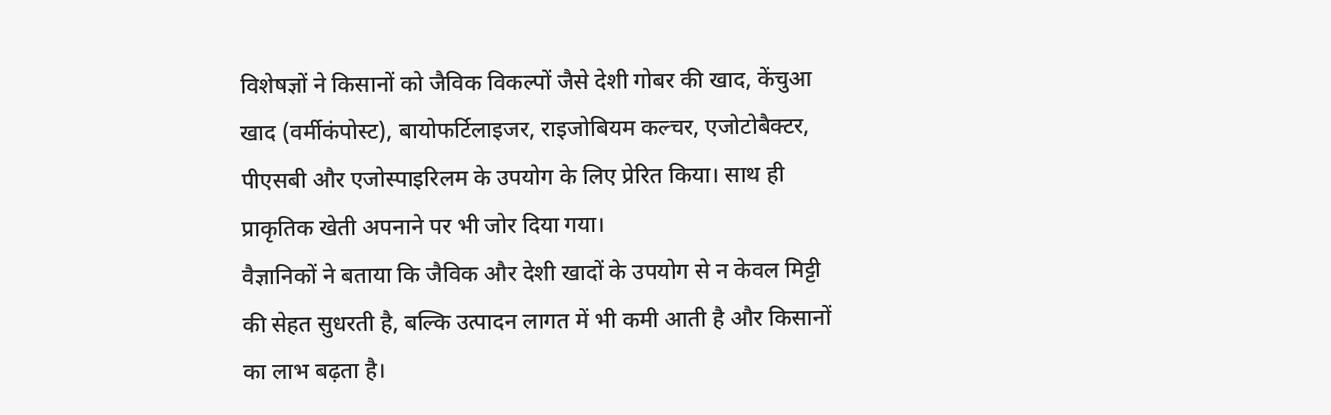विशेषज्ञों ने किसानों को जैविक विकल्पों जैसे देशी गोबर की खाद, केंचुआ खाद (वर्मीकंपोस्ट), बायोफर्टिलाइजर, राइजोबियम कल्चर, एजोटोबैक्टर, पीएसबी और एजोस्पाइरिलम के उपयोग के लिए प्रेरित किया। साथ ही प्राकृतिक खेती अपनाने पर भी जोर दिया गया।
वैज्ञानिकों ने बताया कि जैविक और देशी खादों के उपयोग से न केवल मिट्टी की सेहत सुधरती है, बल्कि उत्पादन लागत में भी कमी आती है और किसानों का लाभ बढ़ता है।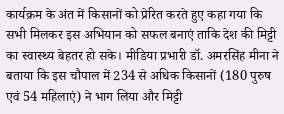कार्यक्रम के अंत में किसानों को प्रेरित करते हुए कहा गया कि सभी मिलकर इस अभियान को सफल बनाएं ताकि देश की मिट्टी का स्वास्थ्य बेहतर हो सके। मीडिया प्रभारी डॉ. अमरसिंह मीना ने बताया कि इस चौपाल में 234 से अधिक किसानों (180 पुरुष एवं 54 महिलाएं) ने भाग लिया और मिट्टी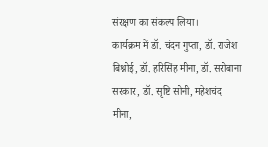संरक्षण का संकल्प लिया।
कार्यक्रम में डॉ. चंदन गुप्ता, डॉ. राजेश बिश्नोई, डॉ. हरिसिंह मीना, डॉ. सरोबाना सरकार, डॉ. सृष्टि सोनी, महेशचंद मीना,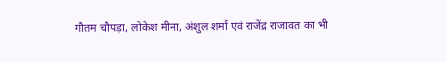गौतम चौपड़ा, लोकेश मीना, अंशुल शर्मा एवं राजेंद्र राजावत का भी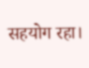सहयोग रहा।